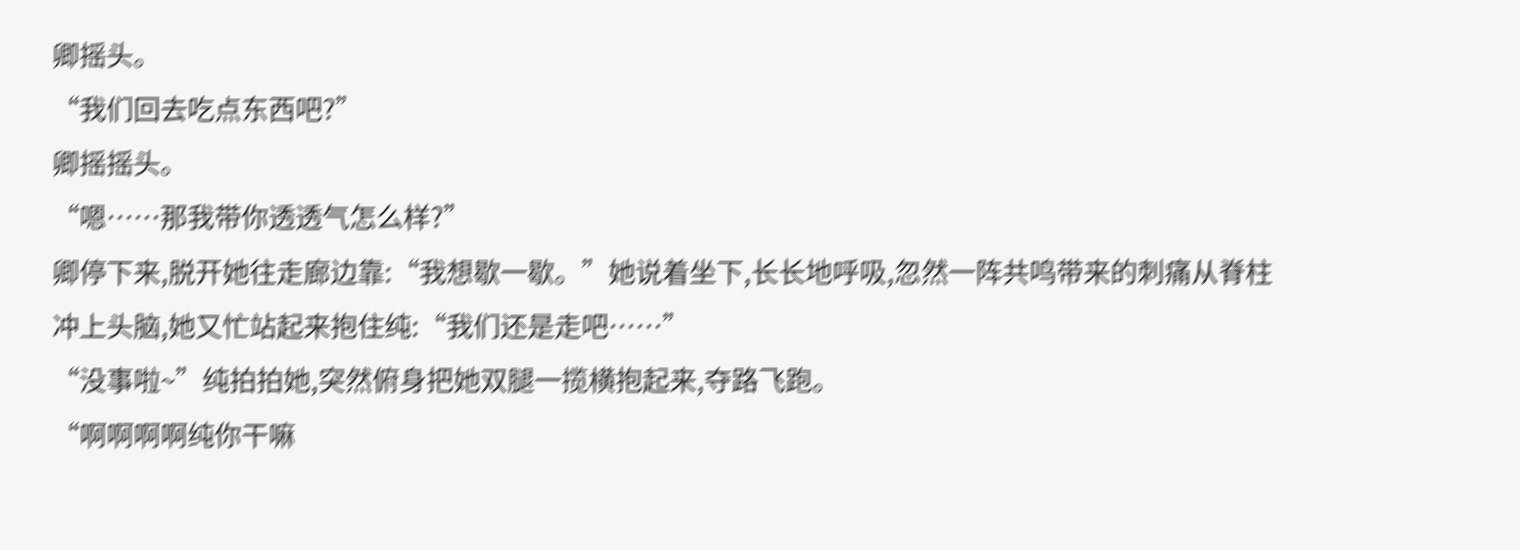卿摇头。
“我们回去吃点东西吧?”
卿摇摇头。
“嗯……那我带你透透气怎么样?”
卿停下来,脱开她往走廊边靠:“我想歇一歇。”她说着坐下,长长地呼吸,忽然一阵共鸣带来的刺痛从脊柱冲上头脑,她又忙站起来抱住纯:“我们还是走吧……”
“没事啦~”纯拍拍她,突然俯身把她双腿一揽横抱起来,夺路飞跑。
“啊啊啊啊纯你干嘛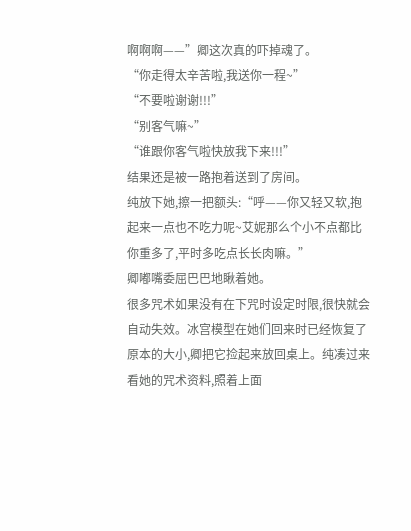啊啊啊——”卿这次真的吓掉魂了。
“你走得太辛苦啦,我送你一程~”
“不要啦谢谢!!!”
“别客气嘛~”
“谁跟你客气啦快放我下来!!!”
结果还是被一路抱着送到了房间。
纯放下她,擦一把额头:“呼——你又轻又软,抱起来一点也不吃力呢~艾妮那么个小不点都比你重多了,平时多吃点长长肉嘛。”
卿嘟嘴委屈巴巴地瞅着她。
很多咒术如果没有在下咒时设定时限,很快就会自动失效。冰宫模型在她们回来时已经恢复了原本的大小,卿把它捡起来放回桌上。纯凑过来看她的咒术资料,照着上面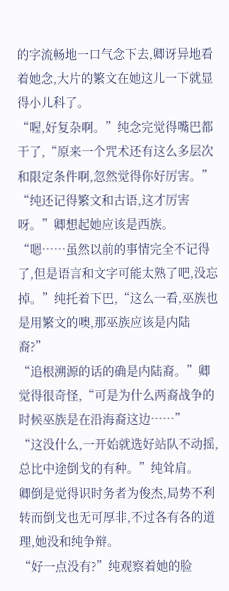的字流畅地一口气念下去,卿讶异地看着她念,大片的繁文在她这儿一下就显得小儿科了。
“喔,好复杂啊。”纯念完觉得嘴巴都干了,“原来一个咒术还有这么多层次和限定条件啊,忽然觉得你好厉害。”
“纯还记得繁文和古语,这才厉害呀。”卿想起她应该是西族。
“嗯……虽然以前的事情完全不记得了,但是语言和文字可能太熟了吧,没忘掉。”纯托着下巴,“这么一看,巫族也是用繁文的噢,那巫族应该是内陆裔?”
“追根溯源的话的确是内陆裔。”卿觉得很奇怪,“可是为什么两裔战争的时候巫族是在沿海裔这边……”
“这没什么,一开始就选好站队不动摇,总比中途倒戈的有种。”纯耸肩。
卿倒是觉得识时务者为俊杰,局势不利转而倒戈也无可厚非,不过各有各的道理,她没和纯争辩。
“好一点没有?”纯观察着她的脸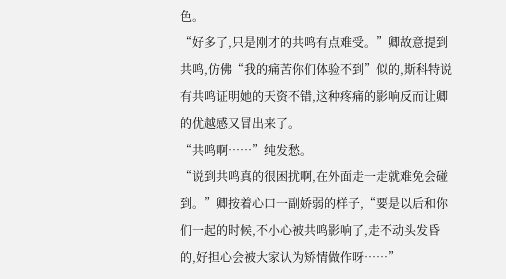色。
“好多了,只是刚才的共鸣有点难受。”卿故意提到共鸣,仿佛“我的痛苦你们体验不到”似的,斯科特说有共鸣证明她的天资不错,这种疼痛的影响反而让卿的优越感又冒出来了。
“共鸣啊……”纯发愁。
“说到共鸣真的很困扰啊,在外面走一走就难免会碰到。”卿按着心口一副娇弱的样子,“要是以后和你们一起的时候,不小心被共鸣影响了,走不动头发昏的,好担心会被大家认为矫情做作呀……”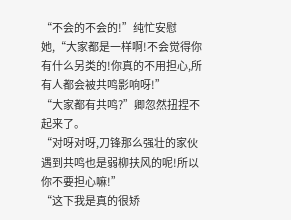“不会的不会的!”纯忙安慰她,“大家都是一样啊!不会觉得你有什么另类的!你真的不用担心,所有人都会被共鸣影响呀!”
“大家都有共鸣?”卿忽然扭捏不起来了。
“对呀对呀,刀锋那么强壮的家伙遇到共鸣也是弱柳扶风的呢!所以你不要担心嘛!”
“这下我是真的很矫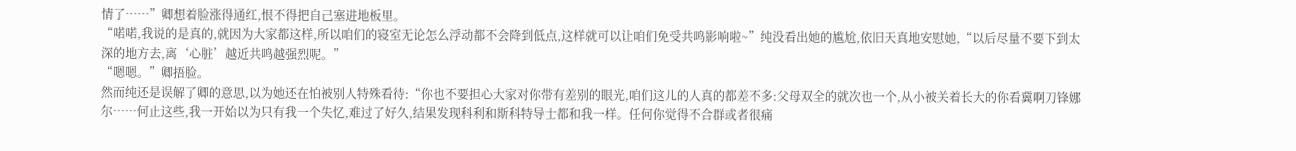情了……”卿想着脸涨得通红,恨不得把自己塞进地板里。
“喏喏,我说的是真的,就因为大家都这样,所以咱们的寝室无论怎么浮动都不会降到低点,这样就可以让咱们免受共鸣影响啦~”纯没看出她的尴尬,依旧天真地安慰她,“以后尽量不要下到太深的地方去,离‘心脏’越近共鸣越强烈呢。”
“嗯嗯。”卿捂脸。
然而纯还是误解了卿的意思,以为她还在怕被别人特殊看待:“你也不要担心大家对你带有差别的眼光,咱们这儿的人真的都差不多:父母双全的就次也一个,从小被关着长大的你看冀啊刀锋娜尔……何止这些,我一开始以为只有我一个失忆,难过了好久,结果发现科利和斯科特导士都和我一样。任何你觉得不合群或者很痛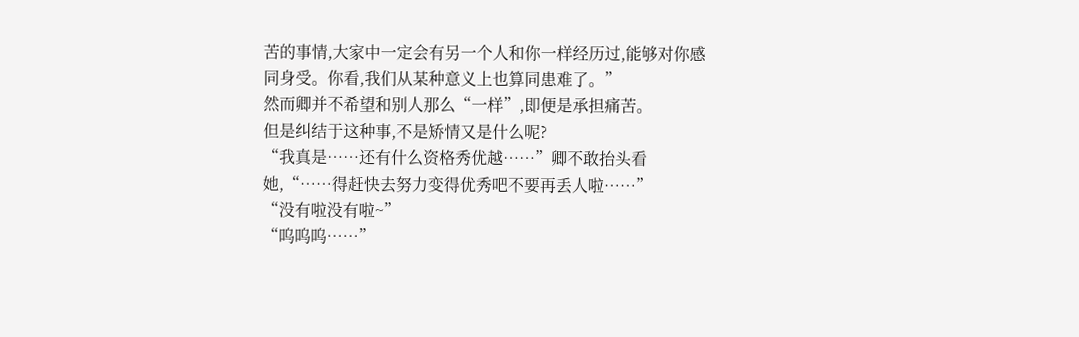苦的事情,大家中一定会有另一个人和你一样经历过,能够对你感同身受。你看,我们从某种意义上也算同患难了。”
然而卿并不希望和别人那么“一样”,即便是承担痛苦。
但是纠结于这种事,不是矫情又是什么呢?
“我真是……还有什么资格秀优越……”卿不敢抬头看她,“……得赶快去努力变得优秀吧不要再丢人啦……”
“没有啦没有啦~”
“呜呜呜……”